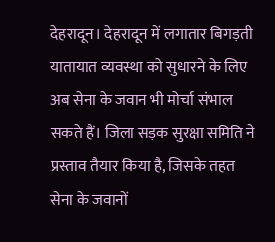देहरादून। देहरादून में लगातार बिगड़ती यातायात व्यवस्था को सुधारने के लिए अब सेना के जवान भी मोर्चा संभाल सकते हैं। जिला सड़क सुरक्षा समिति ने प्रस्ताव तैयार किया है, जिसके तहत सेना के जवानों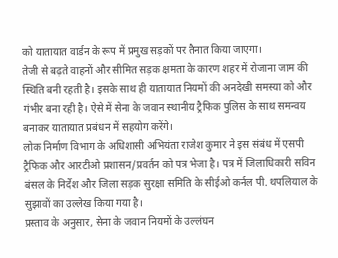को यातायात वार्डन के रूप में प्रमुख सड़कों पर तैनात किया जाएगा।
तेजी से बढ़ते वाहनों और सीमित सड़क क्षमता के कारण शहर में रोजाना जाम की स्थिति बनी रहती है। इसके साथ ही यातायात नियमों की अनदेखी समस्या को और गंभीर बना रही है। ऐसे में सेना के जवान स्थानीय ट्रैफिक पुलिस के साथ समन्वय बनाकर यातायात प्रबंधन में सहयोग करेंगे।
लोक निर्माण विभाग के अधिशासी अभियंता राजेश कुमार ने इस संबंध में एसपी ट्रैफिक और आरटीओ प्रशासन/प्रवर्तन को पत्र भेजा है। पत्र में जिलाधिकारी सविन बंसल के निर्देश और जिला सड़क सुरक्षा समिति के सीईओ कर्नल पी. थपलियाल के सुझावों का उल्लेख किया गया है।
प्रस्ताव के अनुसार, सेना के जवान नियमों के उल्लंघन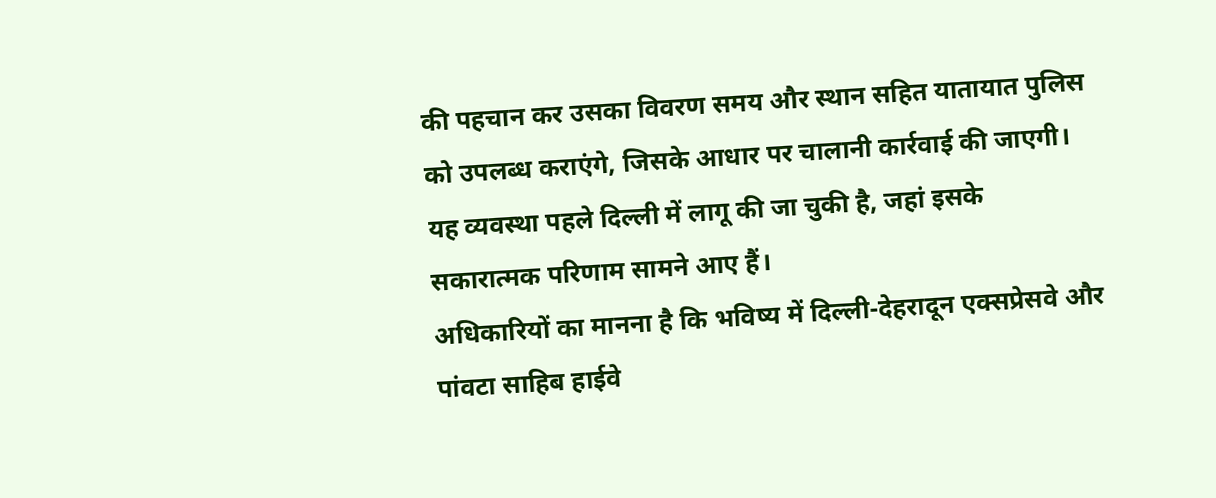की पहचान कर उसका विवरण समय और स्थान सहित यातायात पुलिस को उपलब्ध कराएंगे, जिसके आधार पर चालानी कार्रवाई की जाएगी। यह व्यवस्था पहले दिल्ली में लागू की जा चुकी है, जहां इसके सकारात्मक परिणाम सामने आए हैं।
अधिकारियों का मानना है कि भविष्य में दिल्ली-देहरादून एक्सप्रेसवे और पांवटा साहिब हाईवे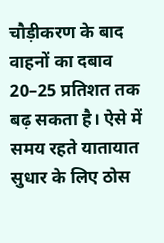चौड़ीकरण के बाद वाहनों का दबाव 20–25 प्रतिशत तक बढ़ सकता है। ऐसे में समय रहते यातायात सुधार के लिए ठोस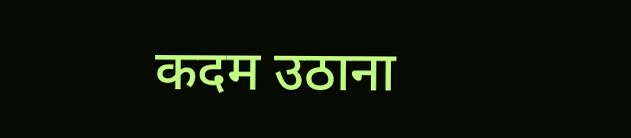कदम उठाना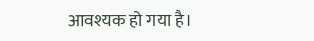आवश्यक हो गया है।